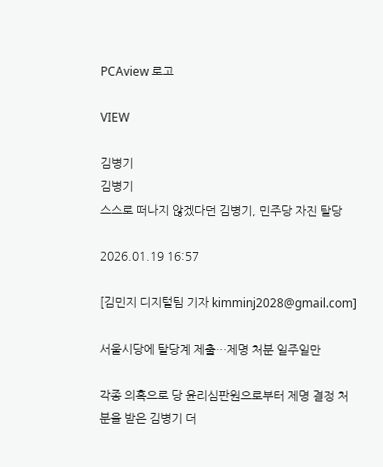PCAview 로고

VIEW

김병기
김병기
스스로 떠나지 않겠다던 김병기, 민주당 자진 탈당

2026.01.19 16:57

[김민지 디지털팀 기자 kimminj2028@gmail.com]

서울시당에 탈당계 제출…제명 처분 일주일만

각종 의혹으로 당 윤리심판원으로부터 제명 결정 처분을 받은 김병기 더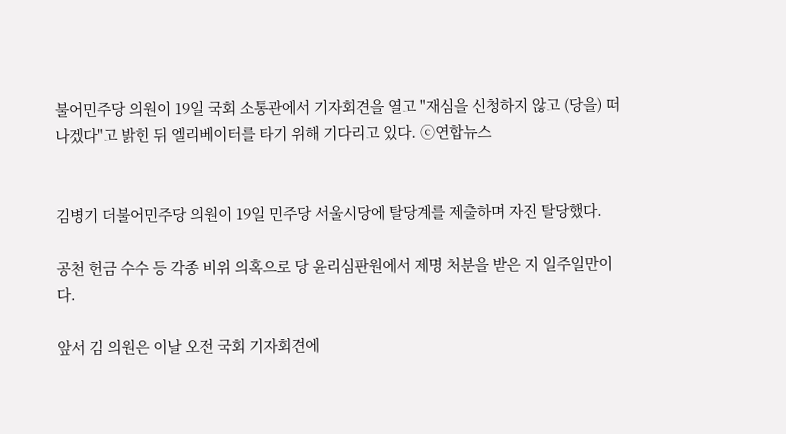불어민주당 의원이 19일 국회 소통관에서 기자회견을 열고 "재심을 신청하지 않고 (당을) 떠나겠다"고 밝힌 뒤 엘리베이터를 타기 위해 기다리고 있다. ⓒ연합뉴스


김병기 더불어민주당 의원이 19일 민주당 서울시당에 탈당계를 제출하며 자진 탈당했다.

공천 헌금 수수 등 각종 비위 의혹으로 당 윤리심판원에서 제명 처분을 받은 지 일주일만이다.

앞서 김 의원은 이날 오전 국회 기자회견에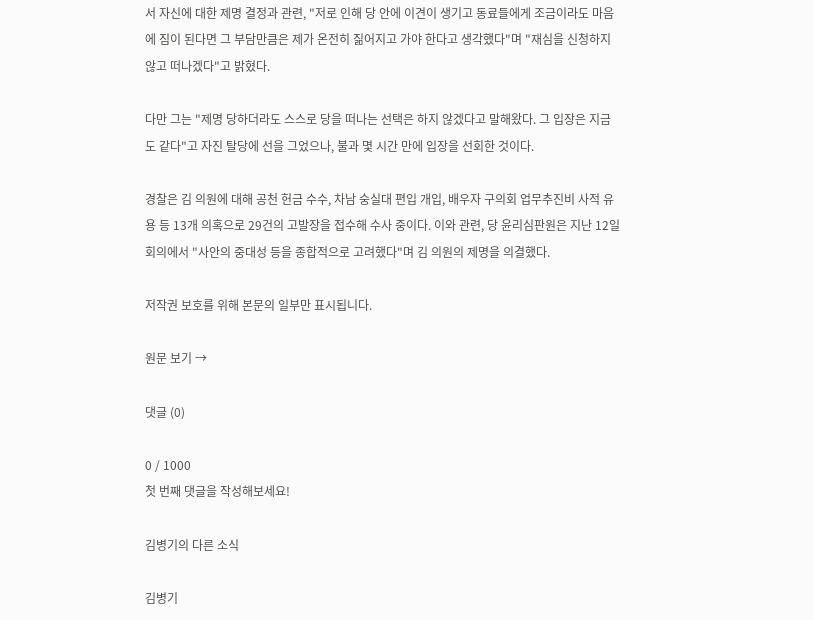서 자신에 대한 제명 결정과 관련, "저로 인해 당 안에 이견이 생기고 동료들에게 조금이라도 마음에 짐이 된다면 그 부담만큼은 제가 온전히 짊어지고 가야 한다고 생각했다"며 "재심을 신청하지 않고 떠나겠다"고 밝혔다.

다만 그는 "제명 당하더라도 스스로 당을 떠나는 선택은 하지 않겠다고 말해왔다. 그 입장은 지금도 같다"고 자진 탈당에 선을 그었으나, 불과 몇 시간 만에 입장을 선회한 것이다.

경찰은 김 의원에 대해 공천 헌금 수수, 차남 숭실대 편입 개입, 배우자 구의회 업무추진비 사적 유용 등 13개 의혹으로 29건의 고발장을 접수해 수사 중이다. 이와 관련, 당 윤리심판원은 지난 12일 회의에서 "사안의 중대성 등을 종합적으로 고려했다"며 김 의원의 제명을 의결했다.

저작권 보호를 위해 본문의 일부만 표시됩니다.

원문 보기 →

댓글 (0)

0 / 1000
첫 번째 댓글을 작성해보세요!

김병기의 다른 소식

김병기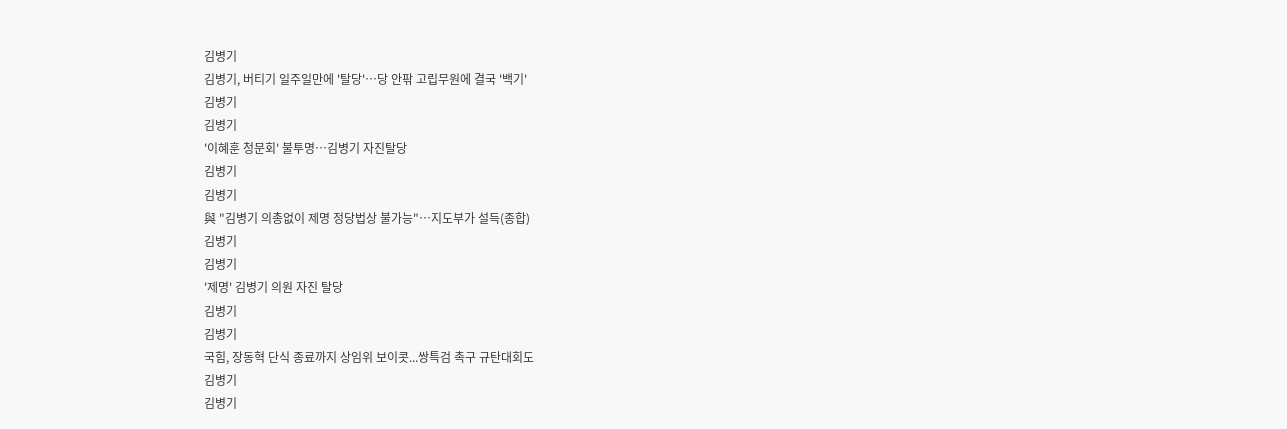김병기
김병기, 버티기 일주일만에 '탈당'…당 안팎 고립무원에 결국 '백기'
김병기
김병기
'이혜훈 청문회' 불투명…김병기 자진탈당
김병기
김병기
與 "김병기 의총없이 제명 정당법상 불가능"…지도부가 설득(종합)
김병기
김병기
'제명' 김병기 의원 자진 탈당
김병기
김병기
국힘, 장동혁 단식 종료까지 상임위 보이콧...쌍특검 촉구 규탄대회도
김병기
김병기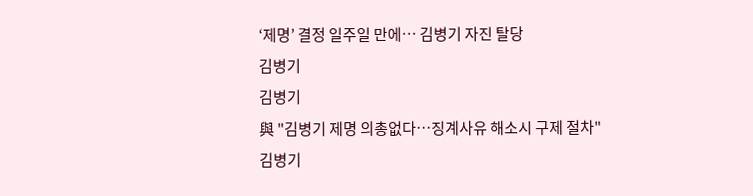‘제명’ 결정 일주일 만에… 김병기 자진 탈당
김병기
김병기
與 "김병기 제명 의총없다…징계사유 해소시 구제 절차"
김병기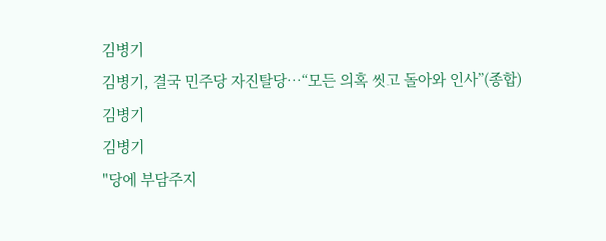김병기
김병기, 결국 민주당 자진탈당…“모든 의혹 씻고 돌아와 인사”(종합)
김병기
김병기
"당에 부담주지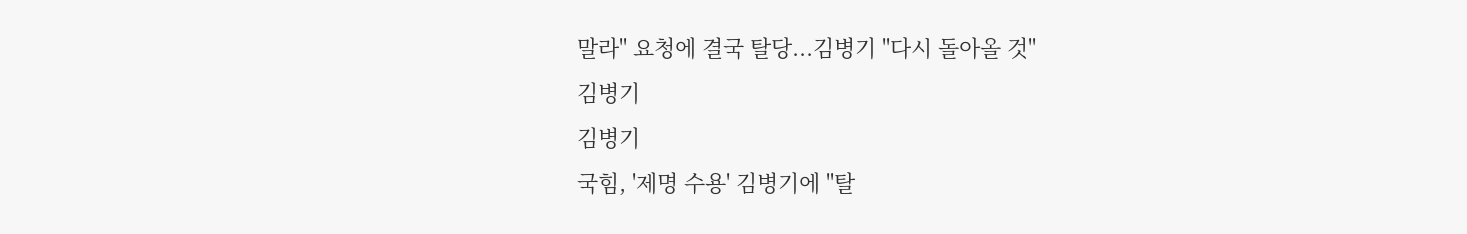말라" 요청에 결국 탈당...김병기 "다시 돌아올 것"
김병기
김병기
국힘, '제명 수용' 김병기에 "탈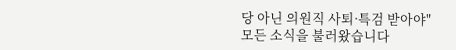당 아닌 의원직 사퇴·특검 받아야"
모든 소식을 불러왔습니다